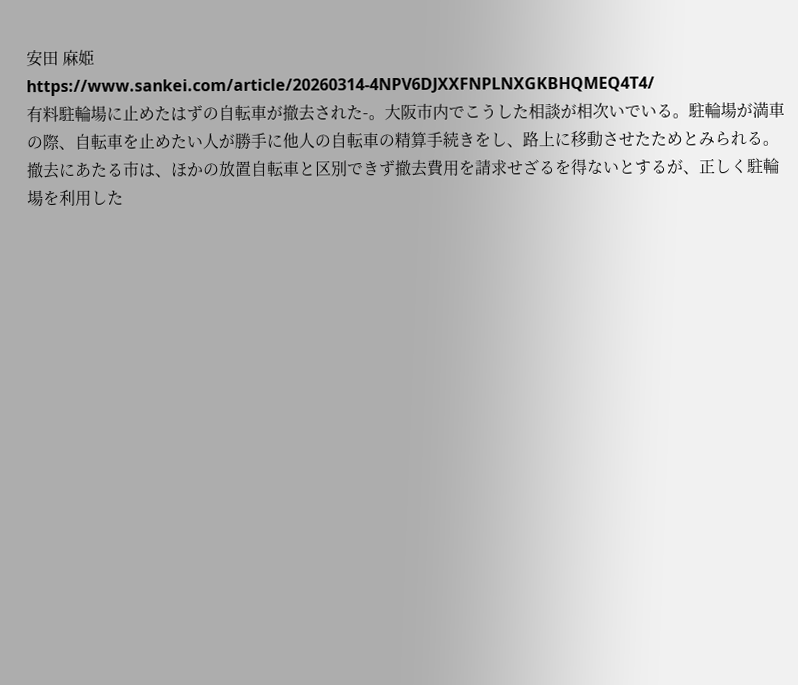安田 麻姫
https://www.sankei.com/article/20260314-4NPV6DJXXFNPLNXGKBHQMEQ4T4/
有料駐輪場に止めたはずの自転車が撤去された-。大阪市内でこうした相談が相次いでいる。駐輪場が満車の際、自転車を止めたい人が勝手に他人の自転車の精算手続きをし、路上に移動させたためとみられる。撤去にあたる市は、ほかの放置自転車と区別できず撤去費用を請求せざるを得ないとするが、正しく駐輪場を利用した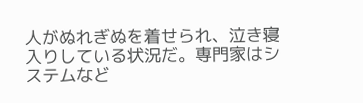人がぬれぎぬを着せられ、泣き寝入りしている状況だ。専門家はシステムなど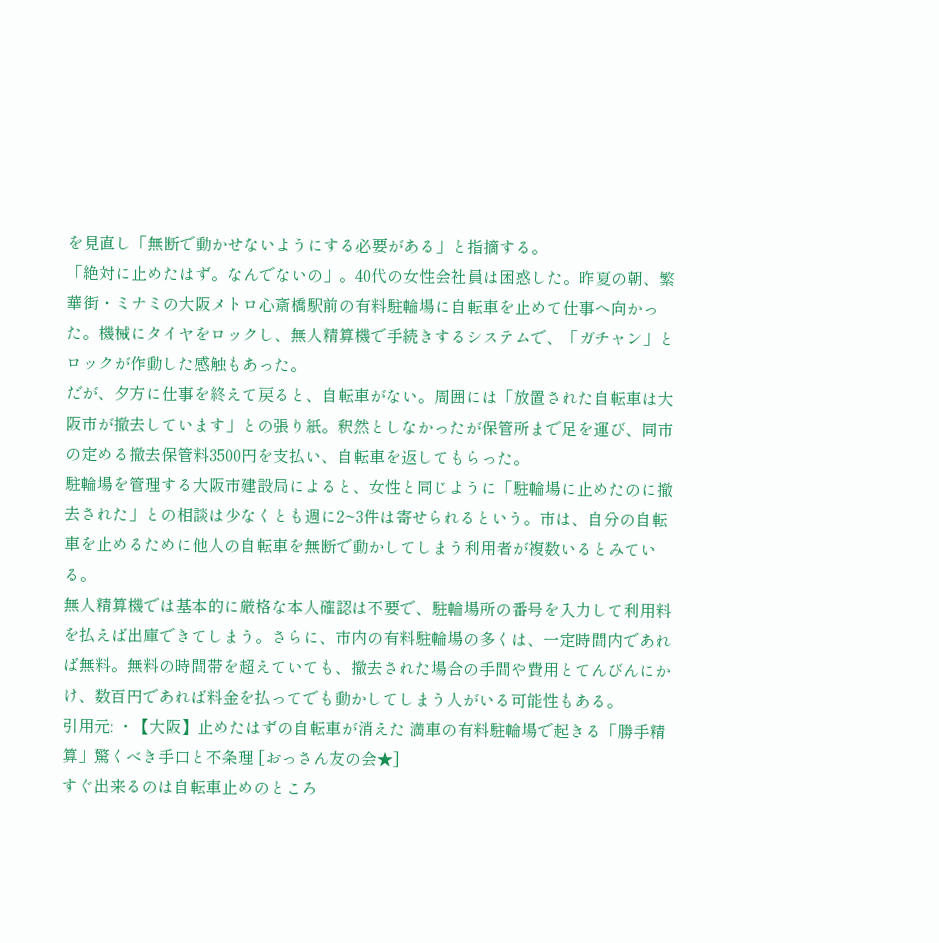を見直し「無断で動かせないようにする必要がある」と指摘する。
「絶対に止めたはず。なんでないの」。40代の女性会社員は困惑した。昨夏の朝、繁華街・ミナミの大阪メトロ心斎橋駅前の有料駐輪場に自転車を止めて仕事へ向かった。機械にタイヤをロックし、無人精算機で手続きするシステムで、「ガチャン」とロックが作動した感触もあった。
だが、夕方に仕事を終えて戻ると、自転車がない。周囲には「放置された自転車は大阪市が撤去しています」との張り紙。釈然としなかったが保管所まで足を運び、同市の定める撤去保管料3500円を支払い、自転車を返してもらった。
駐輪場を管理する大阪市建設局によると、女性と同じように「駐輪場に止めたのに撤去された」との相談は少なくとも週に2~3件は寄せられるという。市は、自分の自転車を止めるために他人の自転車を無断で動かしてしまう利用者が複数いるとみている。
無人精算機では基本的に厳格な本人確認は不要で、駐輪場所の番号を入力して利用料を払えば出庫できてしまう。さらに、市内の有料駐輪場の多くは、一定時間内であれば無料。無料の時間帯を超えていても、撤去された場合の手間や費用とてんびんにかけ、数百円であれば料金を払ってでも動かしてしまう人がいる可能性もある。
引用元: ・【大阪】止めたはずの自転車が消えた 満車の有料駐輪場で起きる「勝手精算」驚くべき手口と不条理 [おっさん友の会★]
すぐ出来るのは自転車止めのところ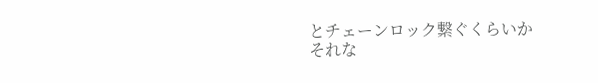とチェーンロック繋ぐくらいか
それな